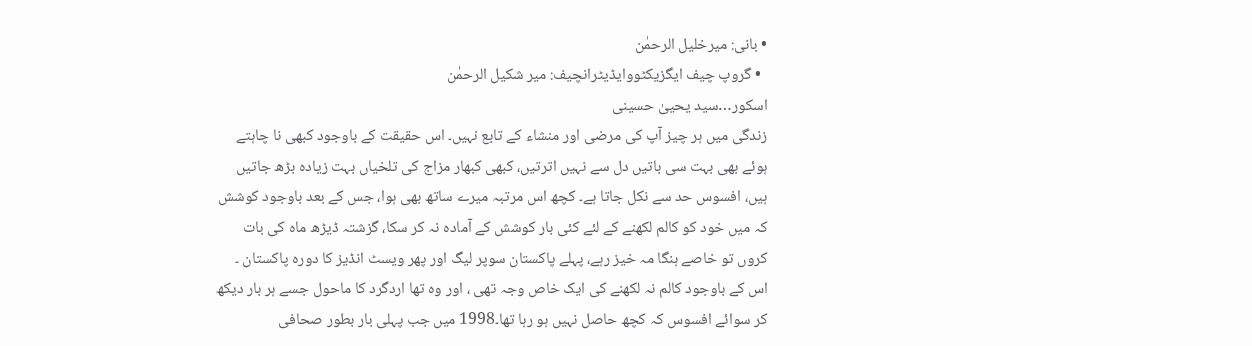• بانی: میرخلیل الرحمٰن
  • گروپ چیف ایگزیکٹووایڈیٹرانچیف: میر شکیل الرحمٰن
اسکور…سید یحییٰ حسینی
زندگی میں ہر چیز آپ کی مرضی اور منشاء کے تابع نہیں۔ اس حقیقت کے باوجود کبھی نا چاہتے ہوئے بھی بہت سی باتیں دل سے نہیں اترتیں، کبھی کبھار مزاج کی تلخیاں بہت زیادہ بڑھ جاتیں ہیں، افسوس حد سے نکل جاتا ہے۔ کچھ اس مرتبہ میرے ساتھ بھی ہوا، جس کے بعد باوجود کوشش کہ میں خود کو کالم لکھنے کے لئے کئی بار کوشش کے آمادہ نہ کر سکا، گزشتہ ڈیڑھ ماہ کی بات کروں تو خاصے ہنگا مہ خیز رہے، پہلے پاکستان سوپر لیگ اور پھر ویسٹ انڈیز کا دورہ پاکستان ۔ اس کے باوجود کالم نہ لکھنے کی ایک خاص وجہ تھی ، اور وہ تھا اردگرد کا ماحول جسے ہر بار دیکھ کر سوائے افسوس کہ کچھ حاصل نہیں ہو رہا تھا۔1998 میں جب پہلی بار بطور صحافی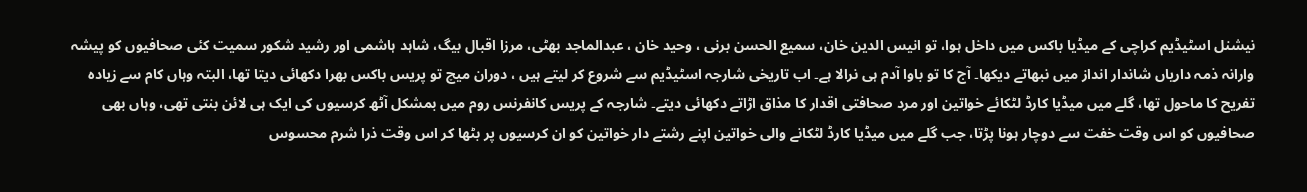نیشنل اسٹیڈیم کراچی کے میڈیا باکس میں داخل ہوا، تو انیس الدین خان، سمیع الحسن برنی ، وحید خان ، عبدالماجد بھٹی، مرزا اقبال بیگ، شاہد ہاشمی اور رشید شکور سمیت کئی صحافیوں کو پیشہ وارانہ ذمہ داریاں شاندار انداز میں نبھاتے دیکھا۔ آج کا تو باوا آدم ہی نرالا ہے۔ اب تاریخی شارجہ اسٹیڈیم سے شروع کر لیتے ہیں ، دوران میچ تو پریس باکس بھرا دکھائی دیتا تھا، البتہ وہاں کام سے زیادہ تفریح کا ماحول تھا، گلے میں میڈیا کارڈ لٹکائے خواتین اور مرد صحافتی اقدار کا مذاق اڑاتے دکھائی دیتے۔ شارجہ کے پریس کانفرنس روم میں بمشکل آٹھ کرسیوں کی ایک ہی لائن بنتی تھی، وہاں بھی صحافیوں کو اس وقت خفت سے دوچار ہونا پڑتا، جب گلے میں میڈیا کارڈ لٹکانے والی خواتین اپنے رشتے دار خواتین کو ان کرسیوں پر بٹھا کر اس وقت ذرا شرم محسوس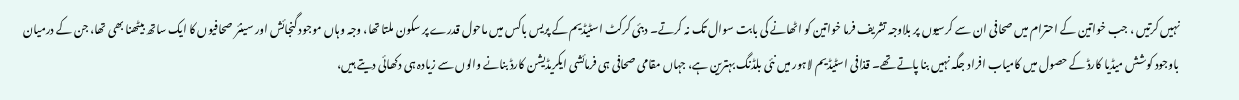نہیں کرتیں ، جب خواتین کے احترام میں صحافی ان سے کرسیوں پر بلاوجہ تشریف فرما خواتین کو اٹھانے کی بابت سوال تک نہ کرتے۔ دبئی کرکٹ اسٹیڈیم کے پریس باکس میں ماحول قدرے پر سکون ملتا تھا، وجہ وہاں موجود گنجائش اور سینئر صحافیوں کا ایک ساتھ بیٹھنا بھی تھا، جن کے درمیان باوجود کوشش میڈیا کارڈ کے حصول میں کامیاب افراد جگہ نہیں بنا پاتے تھے۔ قذافی اسٹیڈیم لاہور میں نئی بلڈنگ بہترین ہے، جہاں مقامی صحافی ہی فرمائشی ایکریڈیشن کارڈ بنانے والوں سے زیادہ ہی دکھائی دیتے ہیں،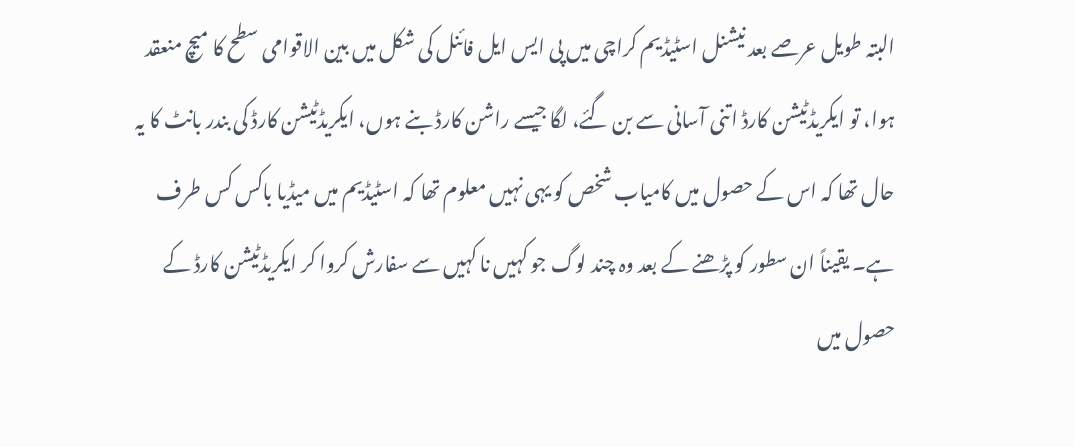البتہ طویل عرصے بعد نیشنل اسٹیڈیم کراچی میں پی ایس ایل فائنل کی شکل میں بین الاقوامی سطح کا میچ منعقد ہوا، تو ایکریڈٹیشن کارڈ اتنی آسانی سے بن گئے، لگا جیسے راشن کارڈ بنے ہوں، ایکریڈٹیشن کارڈ کی بندر بانٹ کا یہ حال تھا کہ اس کے حصول میں کامیاب شخص کو یہی نہیں معلوم تھا کہ اسٹیڈیم میں میڈیا باکس کس طرف ہے۔ یقیناً ان سطور کو پڑھنے کے بعد وہ چند لوگ جو کہیں نا کہیں سے سفارش کروا کر ایکریڈٹیشن کارڈ کے حصول میں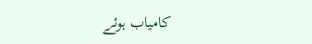کامیاب ہوئے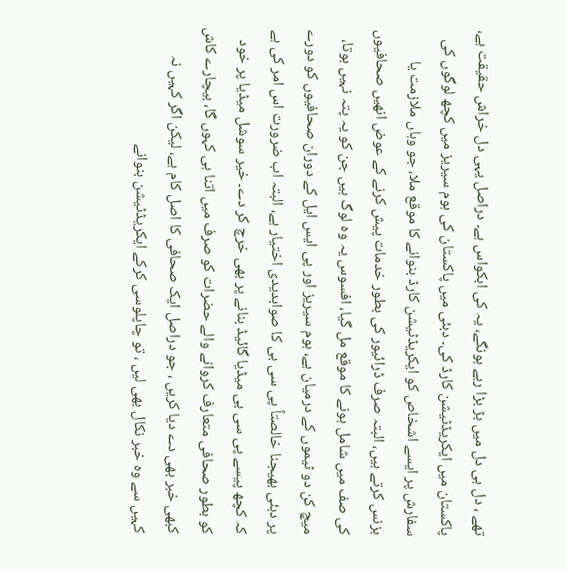تھے ، دل ہی دل میں بڑ بڑا رہے ہونگے، یہ کی ابکواس ہے۔ دراصل یہی دل خراش حقیقت ہے، پاکستان میں ایکریڈٹیشن کارڈ کی۔ دبئی میں پاکستان کی ہوم سیریز میں کچھ لوگوں کی سفارش پر ایسے اشخاص کو ایکریڈٹیشن کارڈ بنوانے کا موقع ملا، جو وہاں ملازمت یا بزنس کرتے ہیں، البتہ صرف ڈرائیور کی بطور خدمات پیش کرنے کے عوض انھیں صحافیوں کی صف میں شامل ہونے کا موقع مل گیا، افسوس یہ وہ لوگ ہیں جن کو یہ پتہ نہیں ہوتا، میچ کن دو ٹیموں کے درمیان ہے، ہوم سیریز اور پی ایس ایل کے دوران صحافیوں کو دورے پر دبئی بھیجنا خالصتاً پی سی بی کا صوابدیدی اختیار ہے، البتہ اب ضرورت اس امر کی ہے کہ کچھ پیسے پی سی بی میڈیا گائیڈ بنانے پر بھی خرچ کر دے۔ خیر سوشل میڈیا پر خود کو بطور صحافی متعارف کروانے والے حضرات کو صرف میں اتنا ہی کہوں گا، بیچارے کاش کبھی خبر بھی دے دیا کریں ، جو دراصل ایک صحافی کا اصل کام ہے، لیکن اگر کہیں نہ کہیں سے وہ خبر نکال بھی لیں ، تو چاپلوسی کرکے ایکریڈٹیشن بنوانے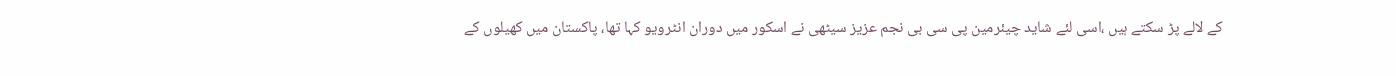کے لالے پڑ سکتے ہیں ،اسی لئے شاید چیئرمین پی سی بی نجم عزیز سیٹھی نے اسکور میں دوران انٹرویو کہا تھا، پاکستان میں کھیلوں کے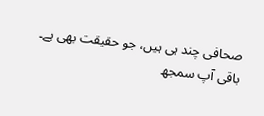صحافی چند ہی ہیں، جو حقیقت بھی ہے۔ باقی آپ سمجھ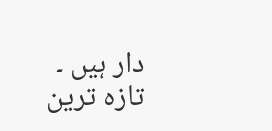دار ہیں ۔
تازہ ترین